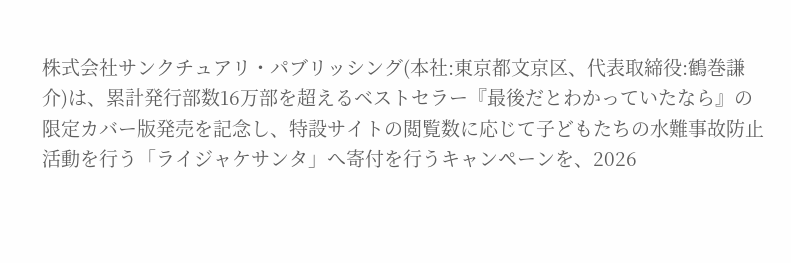株式会社サンクチュアリ・パブリッシング(本社:東京都文京区、代表取締役:鶴巻謙介)は、累計発行部数16万部を超えるベストセラー『最後だとわかっていたなら』の限定カバー版発売を記念し、特設サイトの閲覧数に応じて子どもたちの水難事故防止活動を行う「ライジャケサンタ」へ寄付を行うキャンペーンを、2026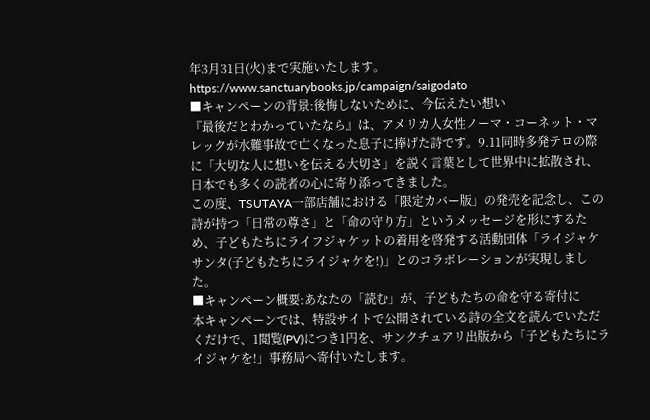年3月31日(火)まで実施いたします。
https://www.sanctuarybooks.jp/campaign/saigodato
■キャンペーンの背景:後悔しないために、今伝えたい想い
『最後だとわかっていたなら』は、アメリカ人女性ノーマ・コーネット・マレックが水難事故で亡くなった息子に捧げた詩です。9.11同時多発テロの際に「大切な人に想いを伝える大切さ」を説く言葉として世界中に拡散され、日本でも多くの読者の心に寄り添ってきました。
この度、TSUTAYA一部店舗における「限定カバー版」の発売を記念し、この詩が持つ「日常の尊さ」と「命の守り方」というメッセージを形にするため、子どもたちにライフジャケットの着用を啓発する活動団体「ライジャケサンタ(子どもたちにライジャケを!)」とのコラボレーションが実現しました。
■キャンペーン概要:あなたの「読む」が、子どもたちの命を守る寄付に
本キャンペーンでは、特設サイトで公開されている詩の全文を読んでいただくだけで、1閲覧(PV)につき1円を、サンクチュアリ出版から「子どもたちにライジャケを!」事務局へ寄付いたします。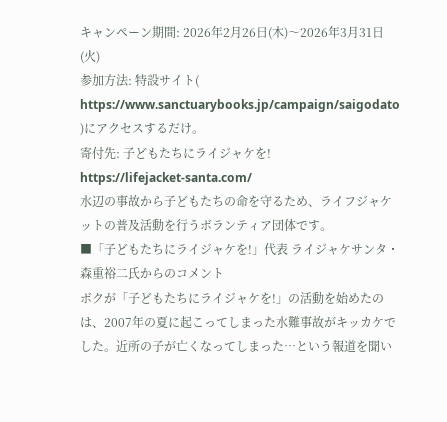キャンペーン期間: 2026年2月26日(木)〜2026年3月31日(火)
参加方法: 特設サイト(
https://www.sanctuarybooks.jp/campaign/saigodato )にアクセスするだけ。
寄付先: 子どもたちにライジャケを!
https://lifejacket-santa.com/
水辺の事故から子どもたちの命を守るため、ライフジャケットの普及活動を行うボランティア団体です。
■「子どもたちにライジャケを!」代表 ライジャケサンタ・森重裕二氏からのコメント
ボクが「子どもたちにライジャケを!」の活動を始めたのは、2007年の夏に起こってしまった水難事故がキッカケでした。近所の子が亡くなってしまった…という報道を聞い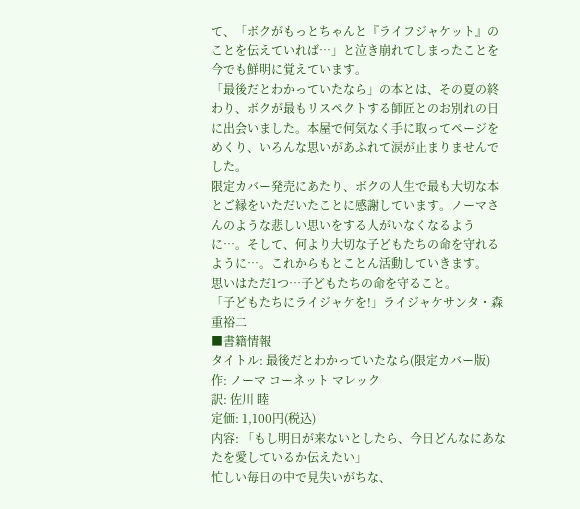て、「ボクがもっとちゃんと『ライフジャケット』のことを伝えていれば…」と泣き崩れてしまったことを今でも鮮明に覚えています。
「最後だとわかっていたなら」の本とは、その夏の終わり、ボクが最もリスペクトする師匠とのお別れの日に出会いました。本屋で何気なく手に取ってページをめくり、いろんな思いがあふれて涙が止まりませんでした。
限定カバー発売にあたり、ボクの人生で最も大切な本とご縁をいただいたことに感謝しています。ノーマさんのような悲しい思いをする人がいなくなるように…。そして、何より大切な子どもたちの命を守れるように…。これからもとことん活動していきます。
思いはただ1つ…子どもたちの命を守ること。
「子どもたちにライジャケを!」ライジャケサンタ・森重裕二
■書籍情報
タイトル: 最後だとわかっていたなら(限定カバー版)
作: ノーマ コーネット マレック
訳: 佐川 睦
定価: 1,100円(税込)
内容: 「もし明日が来ないとしたら、今日どんなにあなたを愛しているか伝えたい」
忙しい毎日の中で見失いがちな、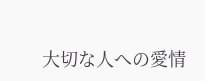大切な人への愛情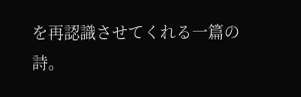を再認識させてくれる一篇の詩。